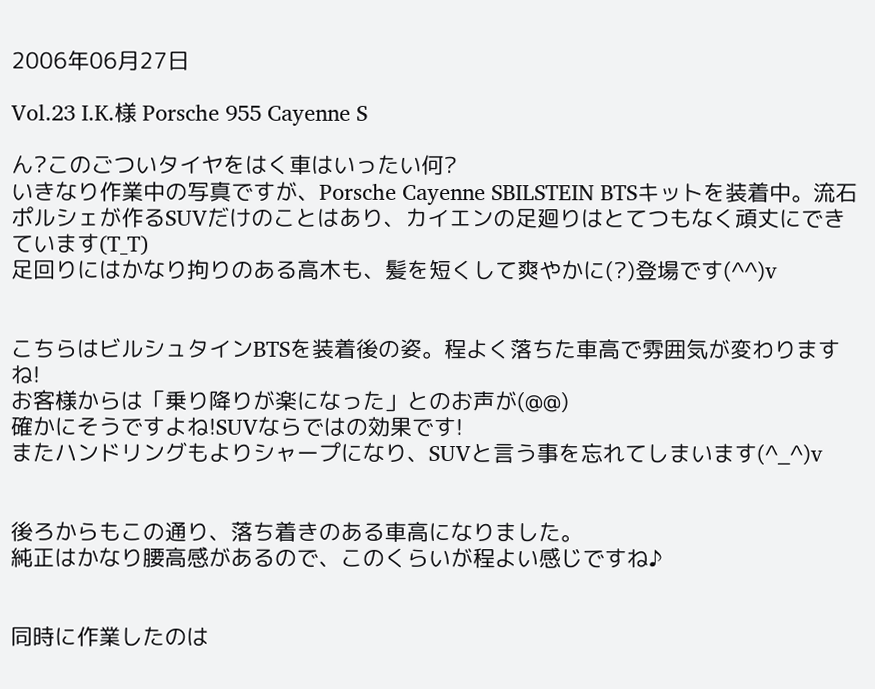2006年06月27日

Vol.23 I.K.様 Porsche 955 Cayenne S

ん?このごついタイヤをはく車はいったい何?
いきなり作業中の写真ですが、Porsche Cayenne SBILSTEIN BTSキットを装着中。流石ポルシェが作るSUVだけのことはあり、カイエンの足廻りはとてつもなく頑丈にできています(T_T)
足回りにはかなり拘りのある高木も、髪を短くして爽やかに(?)登場です(^^)v


こちらはビルシュタインBTSを装着後の姿。程よく落ちた車高で雰囲気が変わりますね!
お客様からは「乗り降りが楽になった」とのお声が(@@)
確かにそうですよね!SUVならではの効果です!
またハンドリングもよりシャープになり、SUVと言う事を忘れてしまいます(^_^)v


後ろからもこの通り、落ち着きのある車高になりました。
純正はかなり腰高感があるので、このくらいが程よい感じですね♪


同時に作業したのは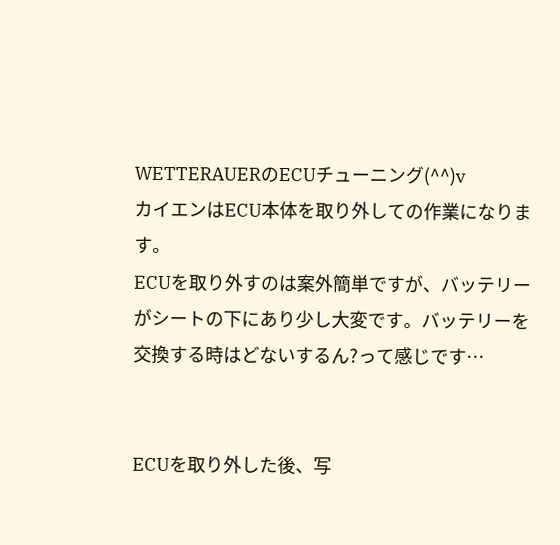WETTERAUERのECUチューニング(^^)v
カイエンはECU本体を取り外しての作業になります。
ECUを取り外すのは案外簡単ですが、バッテリーがシートの下にあり少し大変です。バッテリーを交換する時はどないするん?って感じです…


ECUを取り外した後、写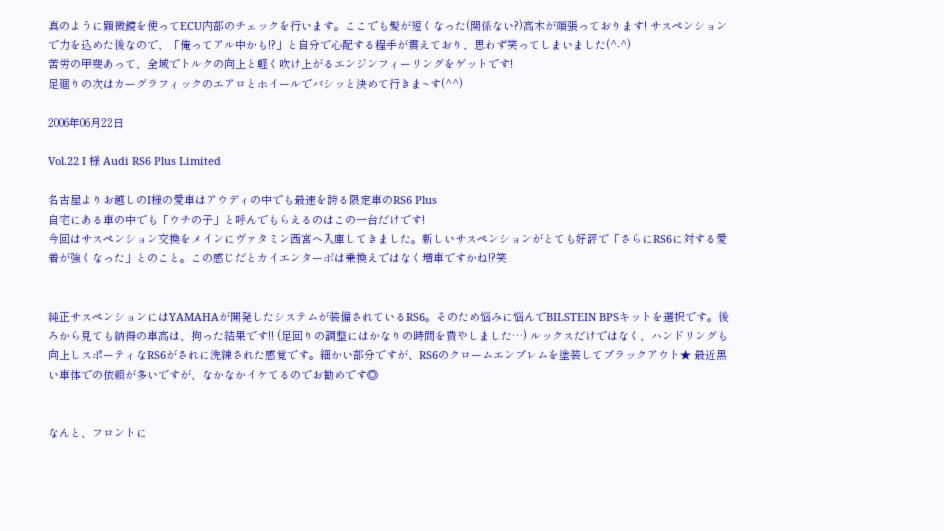真のように顕微鏡を使ってECU内部のチェックを行います。ここでも髪が短くなった(関係ない?)高木が頑張っております! サスペンションで力を込めた後なので、「俺ってアル中かも!?」と自分で心配する程手が震えており、思わず笑ってしまいました(^-^)
苦労の甲斐あって、全域でトルクの向上と軽く吹け上がるエンジンフィーリングをゲットです!
足廻りの次はカーグラフィックのエアロとホイールでバシッと決めて行きま~す(^^)

2006年06月22日

Vol.22 I 様 Audi RS6 Plus Limited

名古屋よりお越しのI様の愛車はアウディの中でも最速を誇る限定車のRS6 Plus
自宅にある車の中でも「ウチの子」と呼んでもらえるのはこの一台だけです!
今回はサスペンション交換をメインにヴァタミン西宮へ入庫してきました。新しいサスペンションがとても好評で「さらにRS6に対する愛着が強くなった」とのこと。この感じだとカイエンターボは乗換えではなく増車ですかね!?笑


純正サスペンションにはYAMAHAが開発したシステムが装備されているRS6。そのため悩みに悩んでBILSTEIN BPSキットを選択です。後ろから見ても納得の車高は、拘った結果です!! (足回りの調整にはかなりの時間を費やしました…) ルックスだけではなく、ハンドリングも向上しスポーティなRS6がされに洗練された感覚です。細かい部分ですが、RS6のクロームエンブレムを塗装してブラックアウト★ 最近黒い車体での依頼が多いですが、なかなかイケてるのでお勧めです◎


なんと、フロントに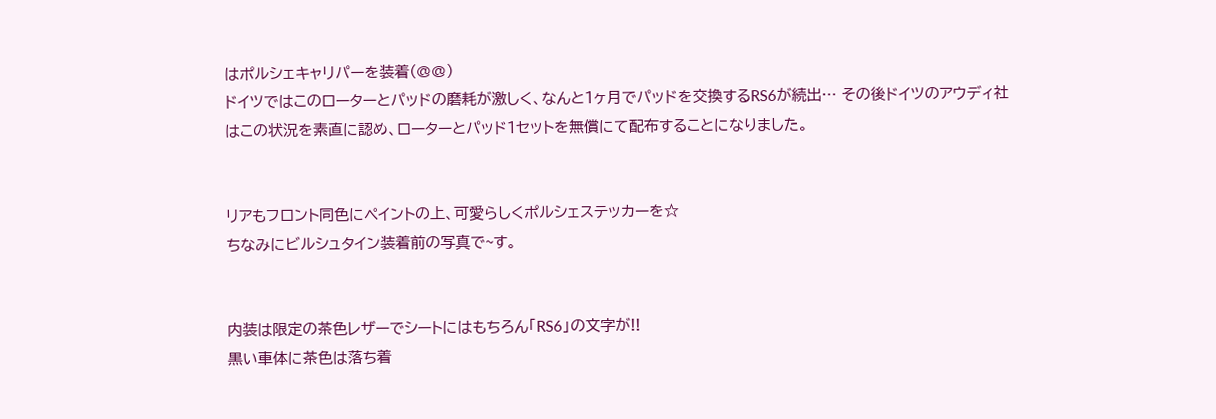はポルシェキャリパーを装着(@@)
ドイツではこのローターとパッドの磨耗が激しく、なんと1ヶ月でパッドを交換するRS6が続出… その後ドイツのアウディ社はこの状況を素直に認め、ローターとパッド1セットを無償にて配布することになりました。


リアもフロント同色にペイントの上、可愛らしくポルシェステッカーを☆
ちなみにビルシュタイン装着前の写真で~す。


内装は限定の茶色レザーでシートにはもちろん「RS6」の文字が!!
黒い車体に茶色は落ち着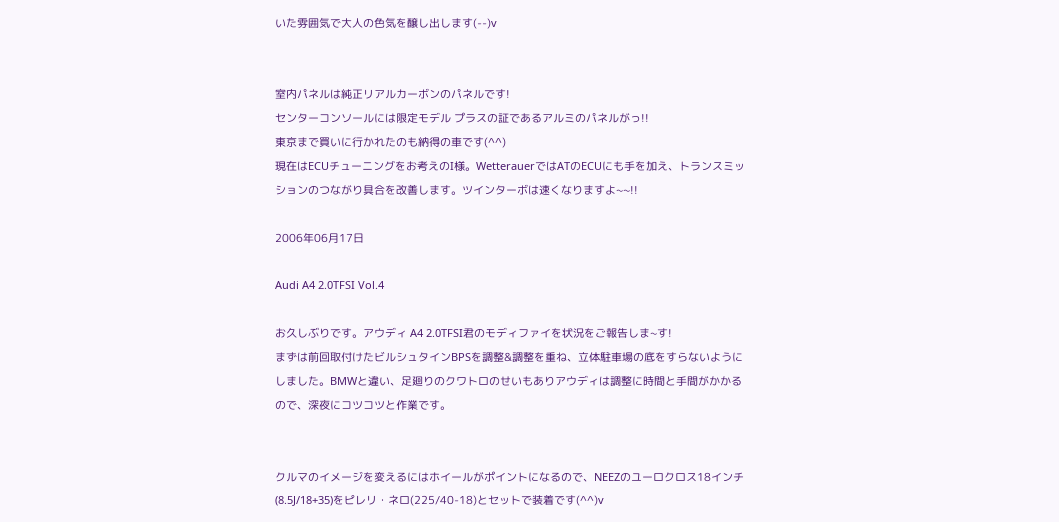いた雰囲気で大人の色気を醸し出します(--)v


室内パネルは純正リアルカーボンのパネルです!
センターコンソールには限定モデル プラスの証であるアルミのパネルがっ!!
東京まで買いに行かれたのも納得の車です(^^)
現在はECUチューニングをお考えのI様。WetterauerではATのECUにも手を加え、トランスミッションのつながり具合を改善します。ツインターボは速くなりますよ~~!!

2006年06月17日

Audi A4 2.0TFSI Vol.4

お久しぶりです。アウディ A4 2.0TFSI君のモディファイを状況をご報告しま~す!
まずは前回取付けたビルシュタインBPSを調整&調整を重ね、立体駐車場の底をすらないようにしました。BMWと違い、足廻りのクワトロのせいもありアウディは調整に時間と手間がかかるので、深夜にコツコツと作業です。


クルマのイメージを変えるにはホイールがポイントになるので、NEEZのユーロクロス18インチ(8.5J/18+35)をピレリ・ネロ(225/40-18)とセットで装着です(^^)v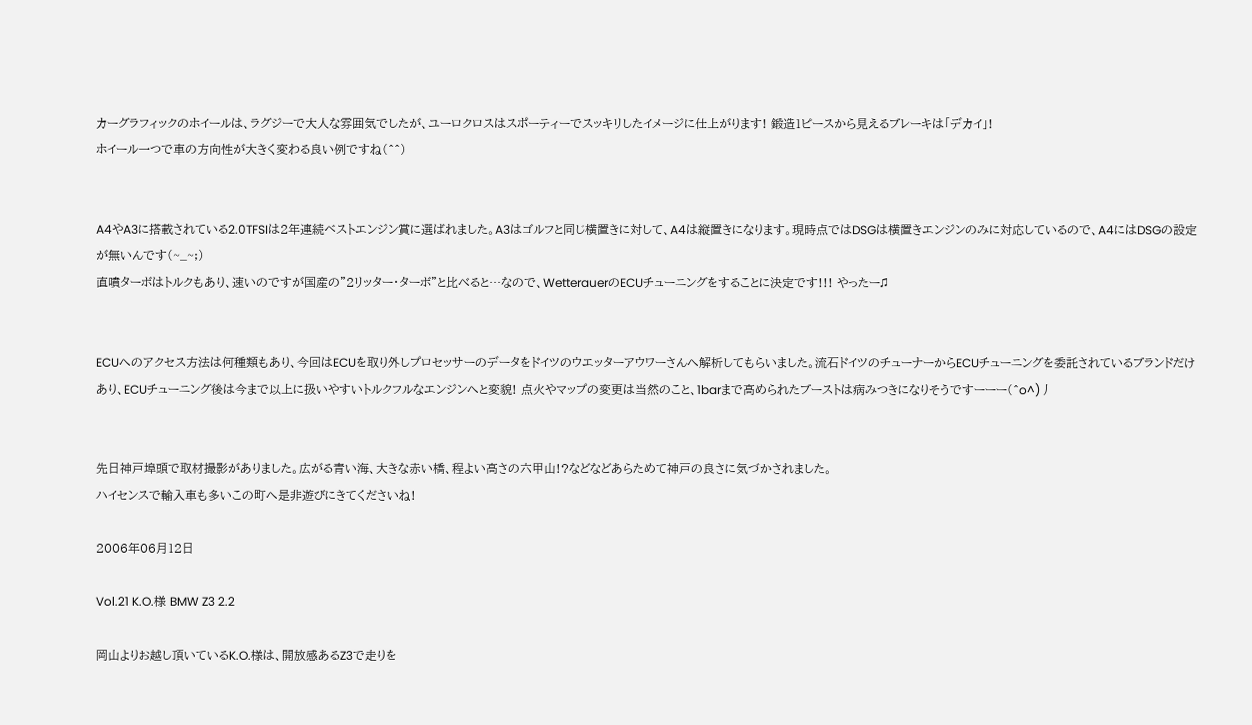カーグラフィックのホイールは、ラグジーで大人な雰囲気でしたが、ユーロクロスはスポーティーでスッキリしたイメージに仕上がります! 鍛造1ピースから見えるブレーキは「デカイ」!
ホイール一つで車の方向性が大きく変わる良い例ですね(^^)


A4やA3に搭載されている2.0TFSIは2年連続ベストエンジン賞に選ばれました。A3はゴルフと同じ横置きに対して、A4は縦置きになります。現時点ではDSGは横置きエンジンのみに対応しているので、A4にはDSGの設定が無いんです(~_~;)
直噴ターボはトルクもあり、速いのですが国産の”2リッター・ターボ”と比べると…なので、WetterauerのECUチューニングをすることに決定です!!! やったー♫


ECUへのアクセス方法は何種類もあり、今回はECUを取り外しプロセッサーのデータをドイツのウエッターアウワーさんへ解析してもらいました。流石ドイツのチューナーからECUチューニングを委託されているブランドだけあり、ECUチューニング後は今まで以上に扱いやすいトルクフルなエンジンへと変貌! 点火やマップの変更は当然のこと、1barまで高められたブーストは病みつきになりそうですーーー(^o^)丿


先日神戸埠頭で取材撮影がありました。広がる青い海、大きな赤い橋、程よい高さの六甲山!?などなどあらためて神戸の良さに気づかされました。
ハイセンスで輸入車も多いこの町へ是非遊びにきてくださいね!

2006年06月12日

Vol.21 K.O.様 BMW Z3 2.2

岡山よりお越し頂いているK.O.様は、開放感あるZ3で走りを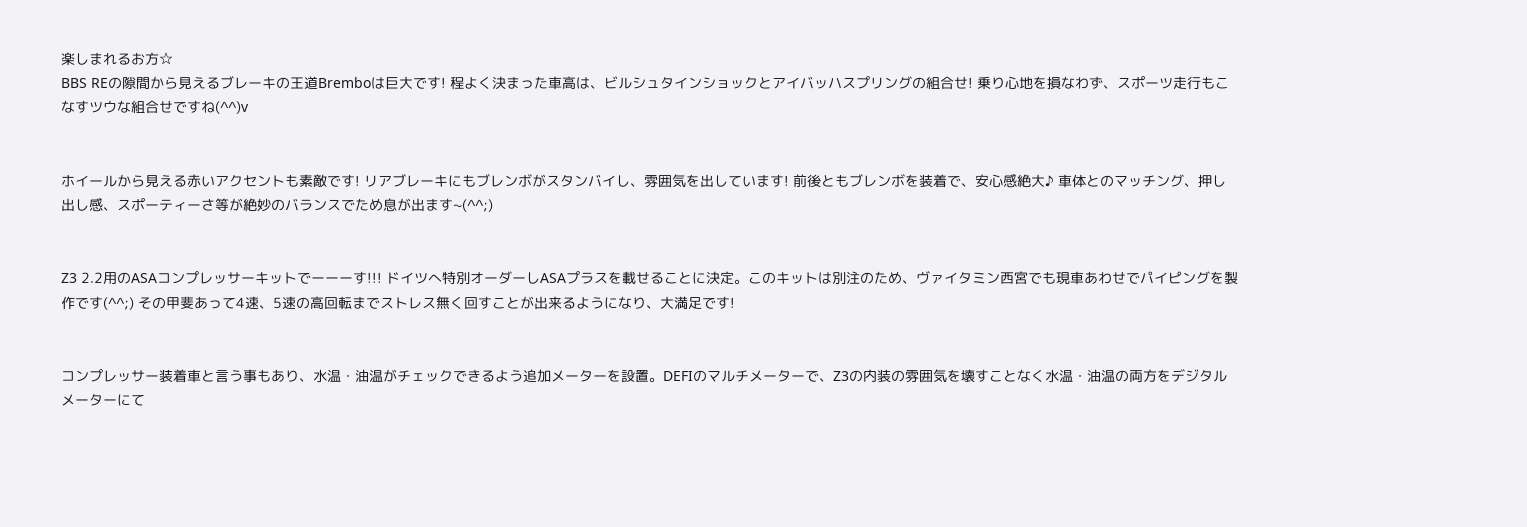楽しまれるお方☆
BBS REの隙間から見えるブレーキの王道Bremboは巨大です! 程よく決まった車高は、ビルシュタインショックとアイバッハスプリングの組合せ! 乗り心地を損なわず、スポーツ走行もこなすツウな組合せですね(^^)v


ホイールから見える赤いアクセントも素敵です! リアブレーキにもブレンボがスタンバイし、雰囲気を出しています! 前後ともブレンボを装着で、安心感絶大♪ 車体とのマッチング、押し出し感、スポーティーさ等が絶妙のバランスでため息が出ます~(^^;)


Z3 2.2用のASAコンプレッサーキットでーーーす!!! ドイツへ特別オーダーしASAプラスを載せることに決定。このキットは別注のため、ヴァイタミン西宮でも現車あわせでパイピングを製作です(^^;) その甲斐あって4速、5速の高回転までストレス無く回すことが出来るようになり、大満足です!


コンプレッサー装着車と言う事もあり、水温・油温がチェックできるよう追加メーターを設置。DEFIのマルチメーターで、Z3の内装の雰囲気を壊すことなく水温・油温の両方をデジタルメーターにて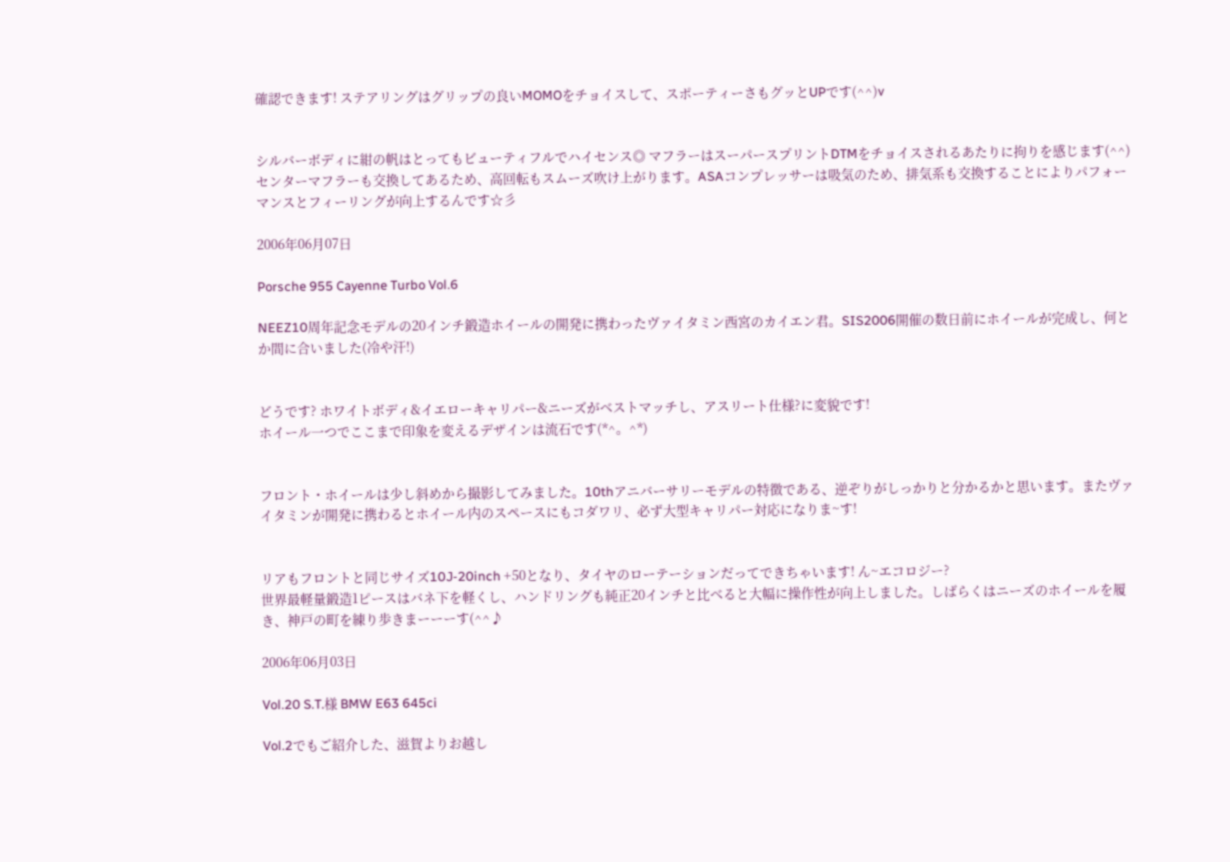確認できます! ステアリングはグリップの良いMOMOをチョイスして、スポーティーさもグッとUPです(^^)v


シルバーボディに紺の帆はとってもビューティフルでハイセンス◎ マフラーはスーパースプリントDTMをチョイスされるあたりに拘りを感じます(^^) センターマフラーも交換してあるため、高回転もスムーズ吹け上がります。ASAコンプレッサーは吸気のため、排気系も交換することによりパフォーマンスとフィーリングが向上するんです☆彡

2006年06月07日

Porsche 955 Cayenne Turbo Vol.6

NEEZ10周年記念モデルの20インチ鍛造ホイールの開発に携わったヴァイタミン西宮のカイエン君。SIS2006開催の数日前にホイールが完成し、何とか間に合いました(冷や汗!)


どうです? ホワイトボディ&イエローキャリパー&ニーズがベストマッチし、アスリート仕様?に変貌です!
ホイール一つでここまで印象を変えるデザインは流石です(*^。^*)


フロント・ホイールは少し斜めから撮影してみました。10thアニバーサリーモデルの特徴である、逆ぞりがしっかりと分かるかと思います。またヴァイタミンが開発に携わるとホイール内のスペースにもコダワリ、必ず大型キャリパー対応になりま~す!


リアもフロントと同じサイズ10J-20inch +50となり、タイヤのローテーションだってできちゃいます! ん~エコロジー?
世界最軽量鍛造1ピースはバネ下を軽くし、ハンドリングも純正20インチと比べると大幅に操作性が向上しました。しばらくはニーズのホイールを履き、神戸の町を練り歩きまーーーす(^^♪

2006年06月03日

Vol.20 S.T.様 BMW E63 645ci

Vol.2でもご紹介した、滋賀よりお越し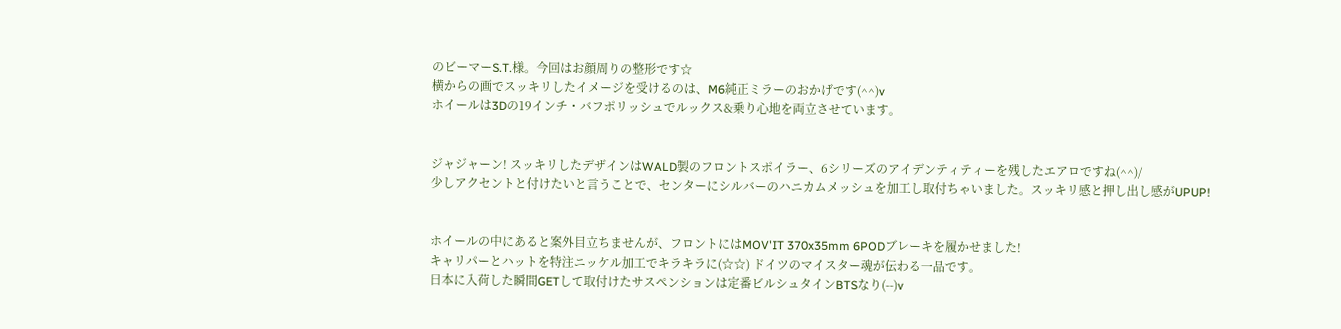のビーマーS.T.様。今回はお顔周りの整形です☆
横からの画でスッキリしたイメージを受けるのは、M6純正ミラーのおかげです(^^)v
ホイールは3Dの19インチ・バフポリッシュでルックス&乗り心地を両立させています。


ジャジャーン! スッキリしたデザインはWALD製のフロントスポイラー、6シリーズのアイデンティティーを残したエアロですね(^^)/
少しアクセントと付けたいと言うことで、センターにシルバーのハニカムメッシュを加工し取付ちゃいました。スッキリ感と押し出し感がUPUP!


ホイールの中にあると案外目立ちませんが、フロントにはMOV'IT 370x35mm 6PODブレーキを履かせました!
キャリパーとハットを特注ニッケル加工でキラキラに(☆☆) ドイツのマイスター魂が伝わる一品です。
日本に入荷した瞬間GETして取付けたサスペンションは定番ビルシュタインBTSなり(--)v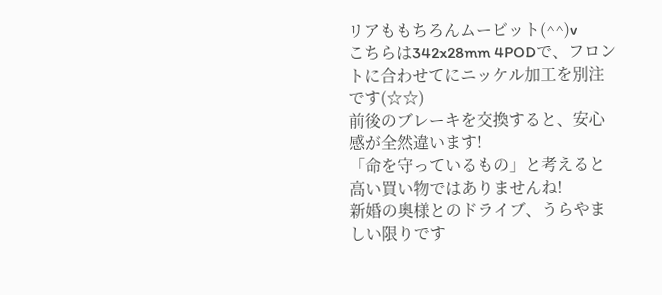リアももちろんムービット(^^)v
こちらは342x28mm 4PODで、フロントに合わせてにニッケル加工を別注です(☆☆)
前後のブレーキを交換すると、安心感が全然違います!
「命を守っているもの」と考えると高い買い物ではありませんね!
新婚の奥様とのドライブ、うらやましい限りです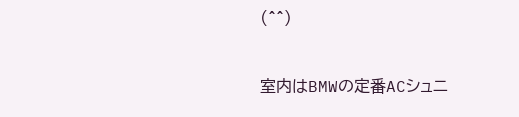(^^)


室内はBMWの定番ACシュニ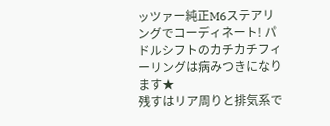ッツァー純正M6ステアリングでコーディネート! パドルシフトのカチカチフィーリングは病みつきになります★
残すはリア周りと排気系で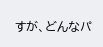すが、どんなパ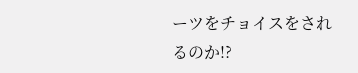ーツをチョイスをされるのか!?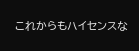これからもハイセンスな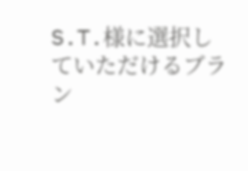S.T.様に選択していただけるブラン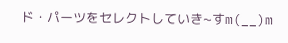ド・パーツをセレクトしていき~すm(__)m